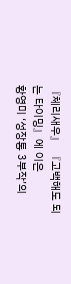『체리새우』 『고백해도 되는 타이밍』에 이은
황영미 ‘성장통 3부작’의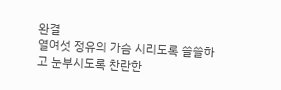완결
열여섯 정유의 가슴 시리도록 쓸쓸하고 눈부시도록 찬란한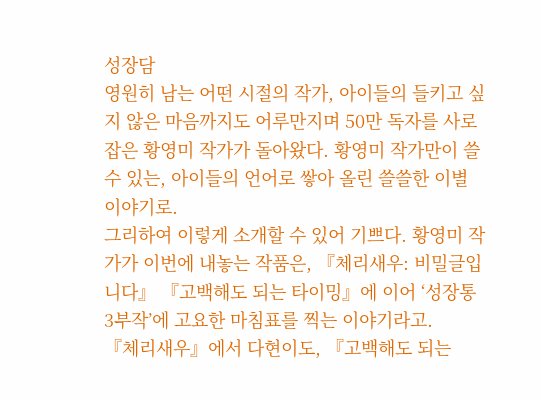성장담
영원히 남는 어떤 시절의 작가, 아이들의 들키고 싶지 않은 마음까지도 어루만지며 50만 독자를 사로잡은 황영미 작가가 돌아왔다. 황영미 작가만이 쓸 수 있는, 아이들의 언어로 쌓아 올린 쓸쓸한 이별 이야기로.
그리하여 이렇게 소개할 수 있어 기쁘다. 황영미 작가가 이번에 내놓는 작품은, 『체리새우: 비밀글입니다』 『고백해도 되는 타이밍』에 이어 ‘성장통 3부작’에 고요한 마침표를 찍는 이야기라고.
『체리새우』에서 다현이도, 『고백해도 되는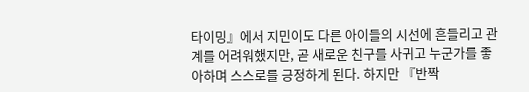타이밍』에서 지민이도 다른 아이들의 시선에 흔들리고 관계를 어려워했지만, 곧 새로운 친구를 사귀고 누군가를 좋아하며 스스로를 긍정하게 된다. 하지만 『반짝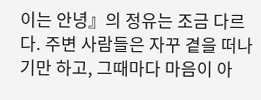이는 안녕』의 정유는 조금 다르다. 주변 사람들은 자꾸 곁을 떠나기만 하고, 그때마다 마음이 아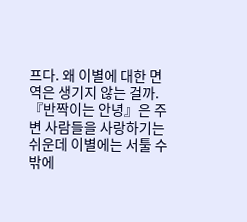프다. 왜 이별에 대한 면역은 생기지 않는 걸까. 『반짝이는 안녕』은 주변 사람들을 사랑하기는 쉬운데 이별에는 서툴 수밖에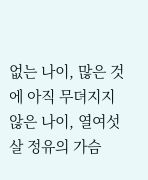없는 나이, 많은 것에 아직 무뎌지지 않은 나이, 열여섯 살 정유의 가슴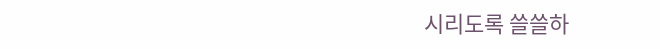시리도록 쓸쓸하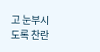고 눈부시도록 찬란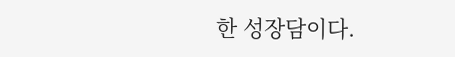한 성장담이다.